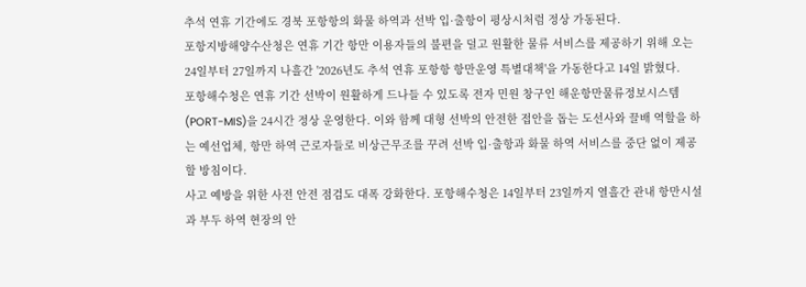추석 연휴 기간에도 경북 포항항의 화물 하역과 선박 입·출항이 평상시처럼 정상 가동된다.
포항지방해양수산청은 연휴 기간 항만 이용자들의 불편을 덜고 원활한 물류 서비스를 제공하기 위해 오는 24일부터 27일까지 나흘간 '2026년도 추석 연휴 포항항 항만운영 특별대책'을 가동한다고 14일 밝혔다.
포항해수청은 연휴 기간 선박이 원활하게 드나들 수 있도록 전자 민원 창구인 해운항만물류정보시스템(PORT-MIS)을 24시간 정상 운영한다. 이와 함께 대형 선박의 안전한 접안을 돕는 도선사와 끌배 역할을 하는 예선업체, 항만 하역 근로자들로 비상근무조를 꾸려 선박 입·출항과 화물 하역 서비스를 중단 없이 제공할 방침이다.
사고 예방을 위한 사전 안전 점검도 대폭 강화한다. 포항해수청은 14일부터 23일까지 열흘간 관내 항만시설과 부두 하역 현장의 안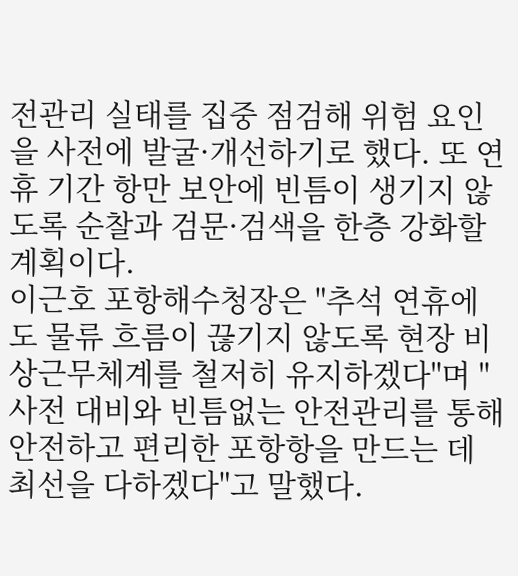전관리 실태를 집중 점검해 위험 요인을 사전에 발굴·개선하기로 했다. 또 연휴 기간 항만 보안에 빈틈이 생기지 않도록 순찰과 검문·검색을 한층 강화할 계획이다.
이근호 포항해수청장은 "추석 연휴에도 물류 흐름이 끊기지 않도록 현장 비상근무체계를 철저히 유지하겠다"며 "사전 대비와 빈틈없는 안전관리를 통해 안전하고 편리한 포항항을 만드는 데 최선을 다하겠다"고 말했다.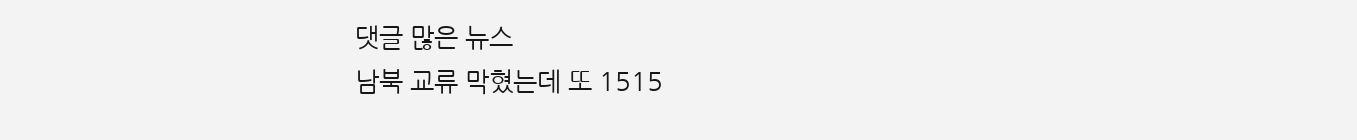댓글 많은 뉴스
남북 교류 막혔는데 또 1515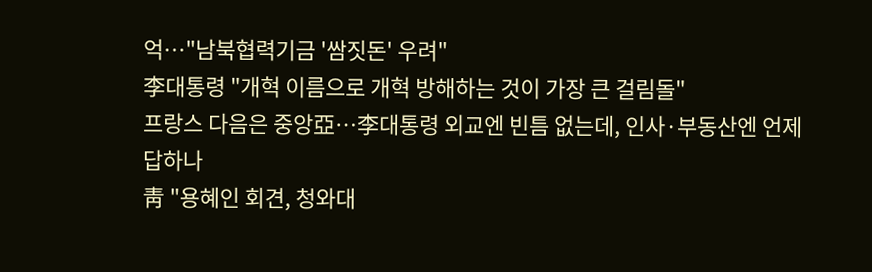억…"남북협력기금 '쌈짓돈' 우려"
李대통령 "개혁 이름으로 개혁 방해하는 것이 가장 큰 걸림돌"
프랑스 다음은 중앙亞…李대통령 외교엔 빈틈 없는데, 인사·부동산엔 언제 답하나
靑 "용혜인 회견, 청와대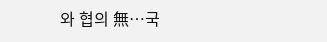와 협의 無…국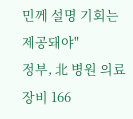민께 설명 기회는 제공돼야"
정부, 北 병원 의료장비 166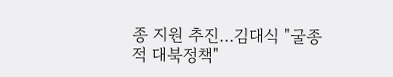종 지원 추진…김대식 "굴종적 대북정책"